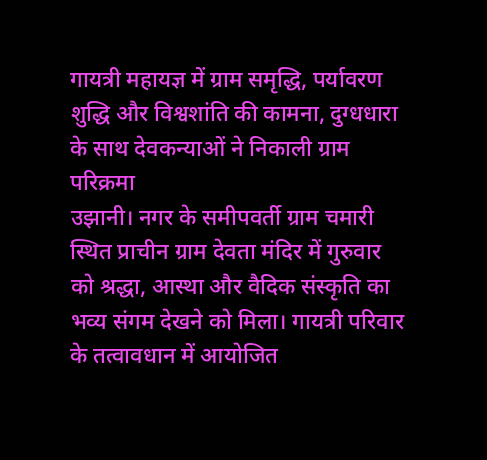गायत्री महायज्ञ में ग्राम समृद्धि, पर्यावरण शुद्धि और विश्वशांति की कामना, दुग्धधारा के साथ देवकन्याओं ने निकाली ग्राम परिक्रमा
उझानी। नगर के समीपवर्ती ग्राम चमारी स्थित प्राचीन ग्राम देवता मंदिर में गुरुवार को श्रद्धा, आस्था और वैदिक संस्कृति का भव्य संगम देखने को मिला। गायत्री परिवार के तत्वावधान में आयोजित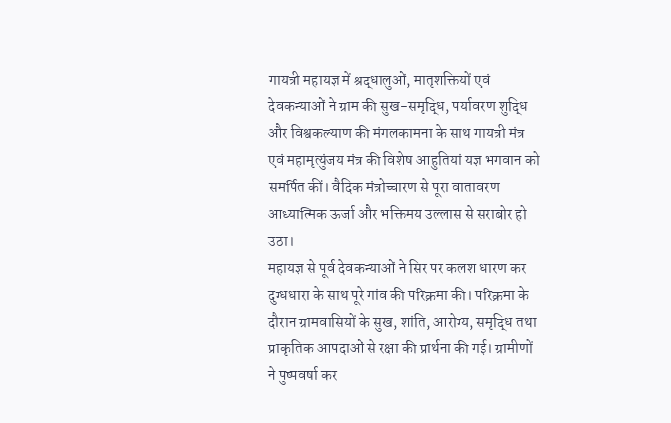गायत्री महायज्ञ में श्रद्धालुओं, मातृशक्तियों एवं देवकन्याओं ने ग्राम की सुख-समृद्धि, पर्यावरण शुद्धि और विश्वकल्याण की मंगलकामना के साथ गायत्री मंत्र एवं महामृत्युंजय मंत्र की विशेष आहुतियां यज्ञ भगवान को समर्पित कीं। वैदिक मंत्रोच्चारण से पूरा वातावरण आध्यात्मिक ऊर्जा और भक्तिमय उल्लास से सराबोर हो उठा।
महायज्ञ से पूर्व देवकन्याओं ने सिर पर कलश धारण कर दुग्धधारा के साथ पूरे गांव की परिक्रमा की। परिक्रमा के दौरान ग्रामवासियों के सुख, शांति, आरोग्य, समृद्धि तथा प्राकृतिक आपदाओं से रक्षा की प्रार्थना की गई। ग्रामीणों ने पुष्पवर्षा कर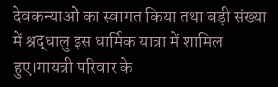देवकन्याओं का स्वागत किया तथा बड़ी संख्या में श्रद्धालु इस धार्मिक यात्रा में शामिल हुए।गायत्री परिवार के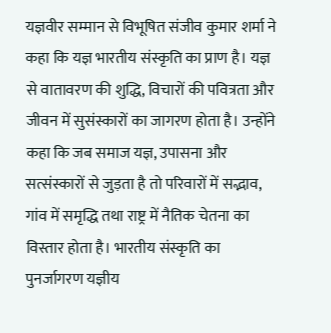यज्ञवीर सम्मान से विभूषित संजीव कुमार शर्मा ने कहा कि यज्ञ भारतीय संस्कृति का प्राण है। यज्ञ से वातावरण की शुद्धि, विचारों की पवित्रता और जीवन में सुसंस्कारों का जागरण होता है। उन्होंने कहा कि जब समाज यज्ञ, उपासना और सत्संस्कारों से जुड़ता है तो परिवारों में सद्भाव, गांव में समृद्धि तथा राष्ट्र में नैतिक चेतना का विस्तार होता है। भारतीय संस्कृति का पुनर्जागरण यज्ञीय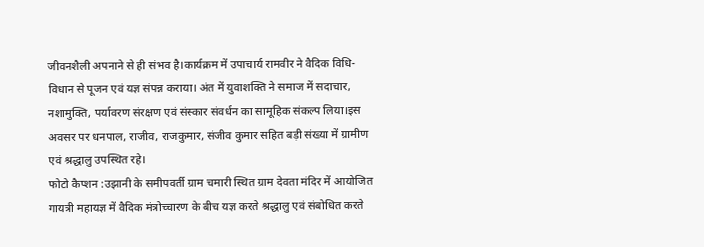जीवनशैली अपनाने से ही संभव है।कार्यक्रम में उपाचार्य रामवीर ने वैदिक विधि-विधान से पूजन एवं यज्ञ संपन्न कराया। अंत में युवाशक्ति ने समाज में सदाचार, नशामुक्ति, पर्यावरण संरक्षण एवं संस्कार संवर्धन का सामूहिक संकल्प लिया।इस अवसर पर धनपाल, राजीव, राजकुमार, संजीव कुमार सहित बड़ी संख्या में ग्रामीण एवं श्रद्धालु उपस्थित रहे।
फोटो कैप्शन :उझानी के समीपवर्ती ग्राम चमारी स्थित ग्राम देवता मंदिर में आयोजित गायत्री महायज्ञ में वैदिक मंत्रोच्चारण के बीच यज्ञ करते श्रद्धालु एवं संबोधित करते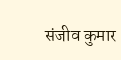संजीव कुमार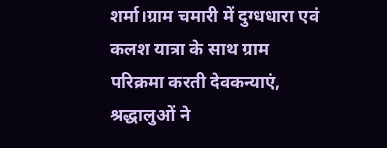शर्मा।ग्राम चमारी में दुग्धधारा एवं कलश यात्रा के साथ ग्राम परिक्रमा करती देवकन्याएं, श्रद्धालुओं ने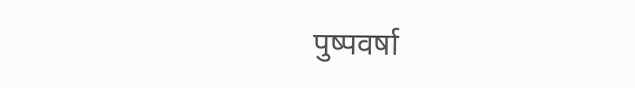पुष्पवर्षा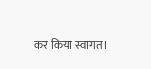कर किया स्वागत।